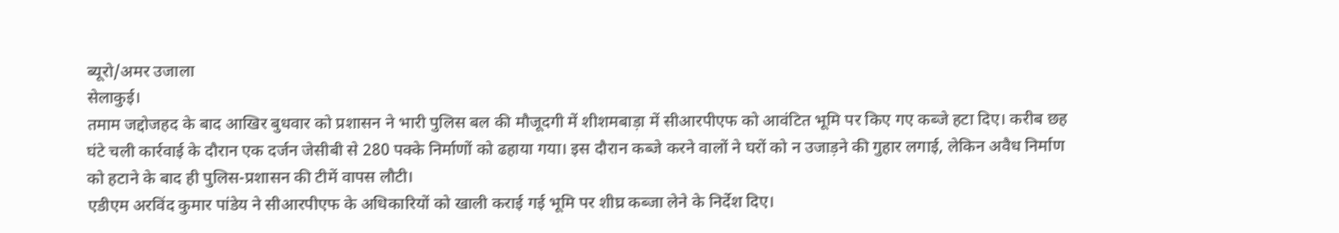ब्यूरो/अमर उजाला
सेलाकुई।
तमाम जद्दोजहद के बाद आखिर बुधवार को प्रशासन ने भारी पुलिस बल की मौजूदगी में शीशमबाड़ा में सीआरपीएफ को आवंटित भूमि पर किए गए कब्जे हटा दिए। करीब छह घंटे चली कार्रवाई के दौरान एक दर्जन जेसीबी से 280 पक्के निर्माणों को ढहाया गया। इस दौरान कब्जे करने वालों ने घरों को न उजाड़ने की गुहार लगाई, लेकिन अवैध निर्माण को हटाने के बाद ही पुलिस-प्रशासन की टीमें वापस लौटी।
एडीएम अरविंद कुमार पांडेय ने सीआरपीएफ के अधिकारियों को खाली कराई गई भूमि पर शीघ्र कब्जा लेने के निर्देश दिए।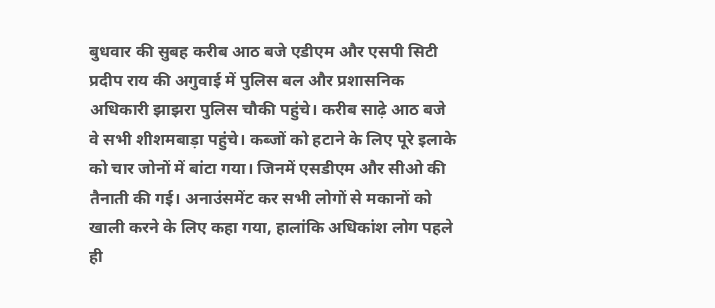बुधवार की सुबह करीब आठ बजे एडीएम और एसपी सिटी प्रदीप राय की अगुवाई में पुलिस बल और प्रशासनिक अधिकारी झाझरा पुलिस चौकी पहुंचे। करीब साढ़े आठ बजे वे सभी शीशमबाड़ा पहुंचे। कब्जों को हटाने के लिए पूरे इलाके को चार जोनों में बांटा गया। जिनमें एसडीएम और सीओ की तैनाती की गई। अनाउंसमेंट कर सभी लोगों से मकानों को खाली करने के लिए कहा गया, हालांकि अधिकांश लोग पहले ही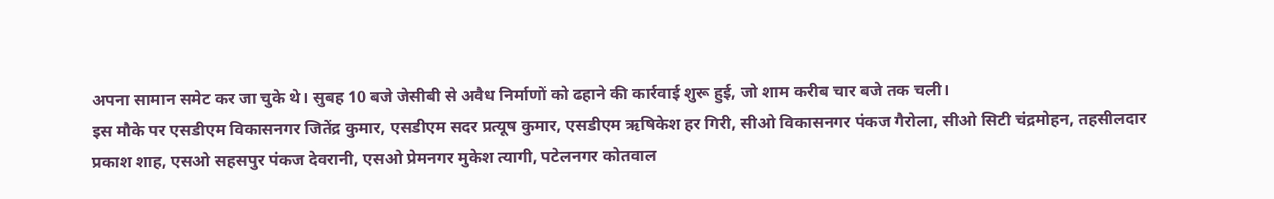अपना सामान समेट कर जा चुके थे। सुबह 10 बजे जेसीबी से अवैध निर्माणों को ढहाने की कार्रवाई शुरू हुई, जो शाम करीब चार बजे तक चली।
इस मौके पर एसडीएम विकासनगर जितेंद्र कुमार, एसडीएम सदर प्रत्यूष कुमार, एसडीएम ऋषिकेश हर गिरी, सीओ विकासनगर पंकज गैरोला, सीओ सिटी चंद्रमोहन, तहसीलदार प्रकाश शाह, एसओ सहसपुर पंकज देवरानी, एसओ प्रेमनगर मुकेश त्यागी, पटेलनगर कोतवाल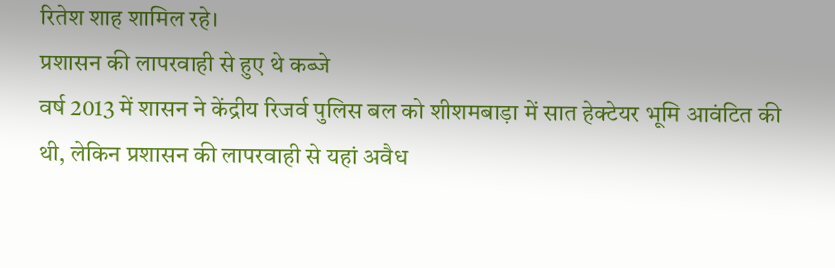रितेश शाह शामिल रहे।
प्रशासन की लापरवाही से हुए थे कब्जे
वर्ष 2013 में शासन ने केंद्रीय रिजर्व पुलिस बल को शीशमबाड़ा में सात हेक्टेयर भूमि आवंटित की थी, लेकिन प्रशासन की लापरवाही से यहां अवैध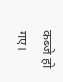कब्जे हो गए।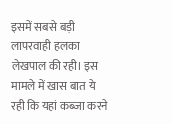इसमें सबसे बड़ी लापरवाही हलका लेखपाल की रही। इस मामले में खास बात ये रही कि यहां कब्जा करने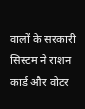वालों के सरकारी सिस्टम ने राशन कार्ड और वोटर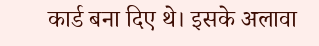कार्ड बना दिए थे। इसके अलावा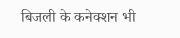बिजली के कनेक्शन भी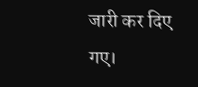जारी कर दिए गए।